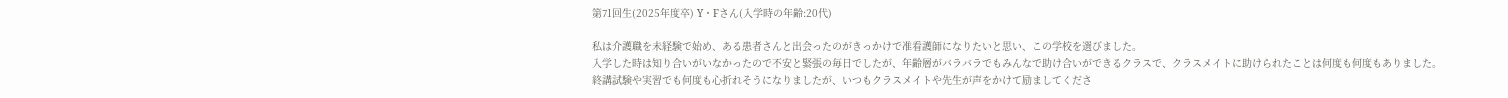第71回生(2025年度卒) Y・Fさん(入学時の年齢:20代)

私は介護職を未経験で始め、ある患者さんと出会ったのがきっかけで准看護師になりたいと思い、この学校を選びました。
入学した時は知り合いがいなかったので不安と緊張の毎日でしたが、年齢層がバラバラでもみんなで助け合いができるクラスで、クラスメイトに助けられたことは何度も何度もありました。
終講試験や実習でも何度も心折れそうになりましたが、いつもクラスメイトや先生が声をかけて励ましてくださ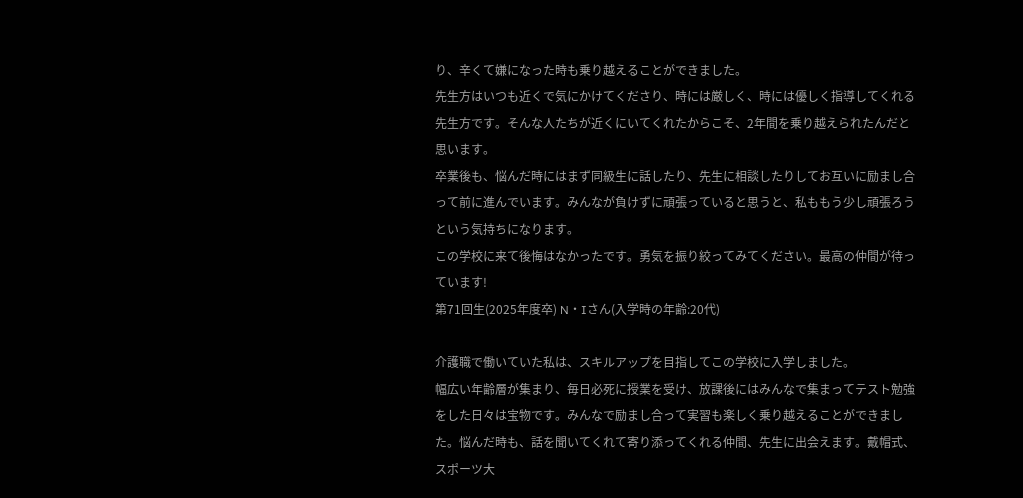り、辛くて嫌になった時も乗り越えることができました。
先生方はいつも近くで気にかけてくださり、時には厳しく、時には優しく指導してくれる先生方です。そんな人たちが近くにいてくれたからこそ、2年間を乗り越えられたんだと思います。
卒業後も、悩んだ時にはまず同級生に話したり、先生に相談したりしてお互いに励まし合って前に進んでいます。みんなが負けずに頑張っていると思うと、私ももう少し頑張ろうという気持ちになります。
この学校に来て後悔はなかったです。勇気を振り絞ってみてください。最高の仲間が待っています!
第71回生(2025年度卒) N・Iさん(入学時の年齢:20代)

介護職で働いていた私は、スキルアップを目指してこの学校に入学しました。
幅広い年齢層が集まり、毎日必死に授業を受け、放課後にはみんなで集まってテスト勉強をした日々は宝物です。みんなで励まし合って実習も楽しく乗り越えることができました。悩んだ時も、話を聞いてくれて寄り添ってくれる仲間、先生に出会えます。戴帽式、スポーツ大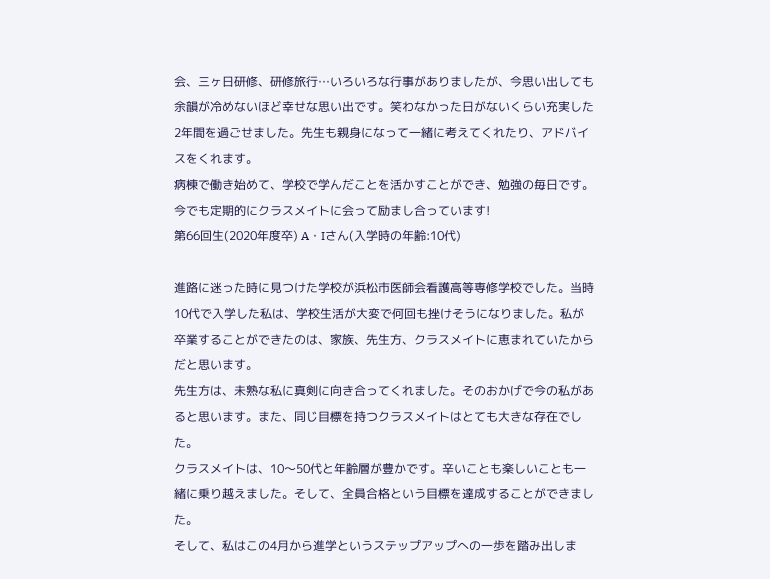会、三ヶ日研修、研修旅行…いろいろな行事がありましたが、今思い出しても余韻が冷めないほど幸せな思い出です。笑わなかった日がないくらい充実した2年間を過ごせました。先生も親身になって一緒に考えてくれたり、アドバイスをくれます。
病棟で働き始めて、学校で学んだことを活かすことができ、勉強の毎日です。今でも定期的にクラスメイトに会って励まし合っています!
第66回生(2020年度卒) A・Iさん(入学時の年齢:10代)

進路に迷った時に見つけた学校が浜松市医師会看護高等専修学校でした。当時10代で入学した私は、学校生活が大変で何回も挫けそうになりました。私が卒業することができたのは、家族、先生方、クラスメイトに恵まれていたからだと思います。
先生方は、未熟な私に真剣に向き合ってくれました。そのおかげで今の私があると思います。また、同じ目標を持つクラスメイトはとても大きな存在でした。
クラスメイトは、10〜50代と年齢層が豊かです。辛いことも楽しいことも一緒に乗り越えました。そして、全員合格という目標を達成することができました。
そして、私はこの4月から進学というステップアップへの一歩を踏み出しま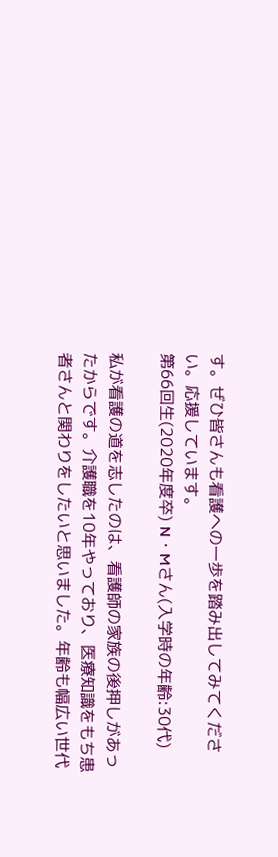す。ぜひ皆さんも看護への一歩を踏み出してみてください。応援しています。
第66回生(2020年度卒) N・Mさん(入学時の年齢:30代)

私が看護の道を志したのは、看護師の家族の後押しがあったからです。介護職を10年やっており、医療知識をもち患者さんと関わりをしたいと思いました。年齢も幅広い世代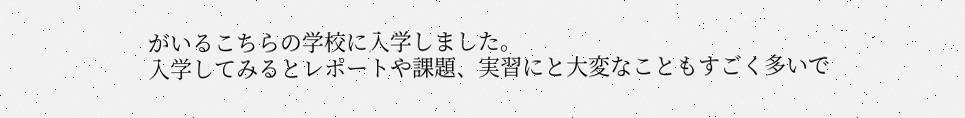がいるこちらの学校に入学しました。
入学してみるとレポートや課題、実習にと大変なこともすごく多いで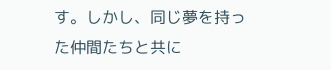す。しかし、同じ夢を持った仲間たちと共に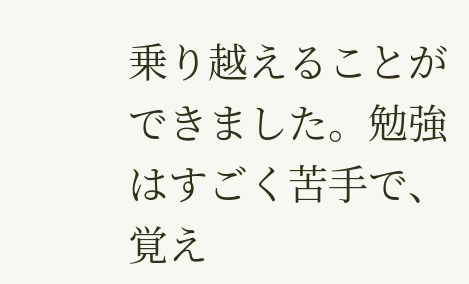乗り越えることができました。勉強はすごく苦手で、覚え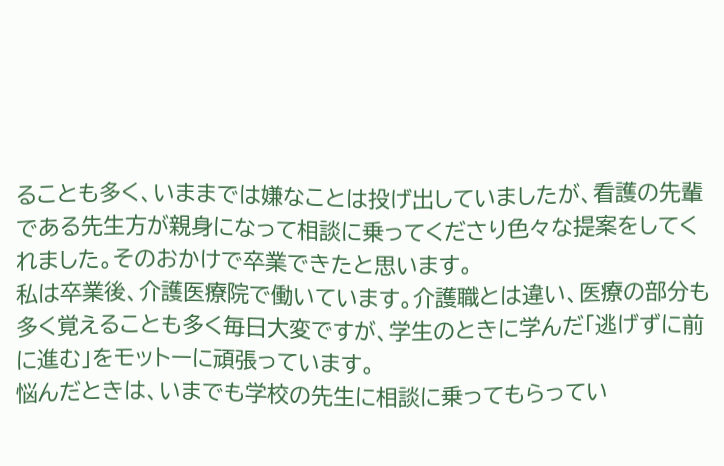ることも多く、いままでは嫌なことは投げ出していましたが、看護の先輩である先生方が親身になって相談に乗ってくださり色々な提案をしてくれました。そのおかけで卒業できたと思います。
私は卒業後、介護医療院で働いています。介護職とは違い、医療の部分も多く覚えることも多く毎日大変ですが、学生のときに学んだ「逃げずに前に進む」をモットーに頑張っています。
悩んだときは、いまでも学校の先生に相談に乗ってもらってい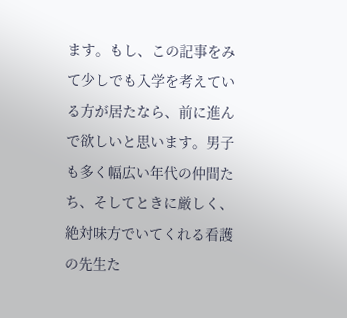ます。もし、この記事をみて少しでも入学を考えている方が居たなら、前に進んで欲しいと思います。男子も多く幅広い年代の仲間たち、そしてときに厳しく、絶対味方でいてくれる看護の先生た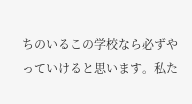ちのいるこの学校なら必ずやっていけると思います。私た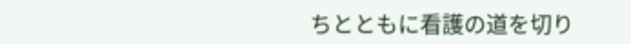ちとともに看護の道を切り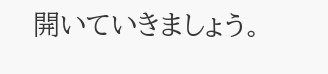開いていきましょう。